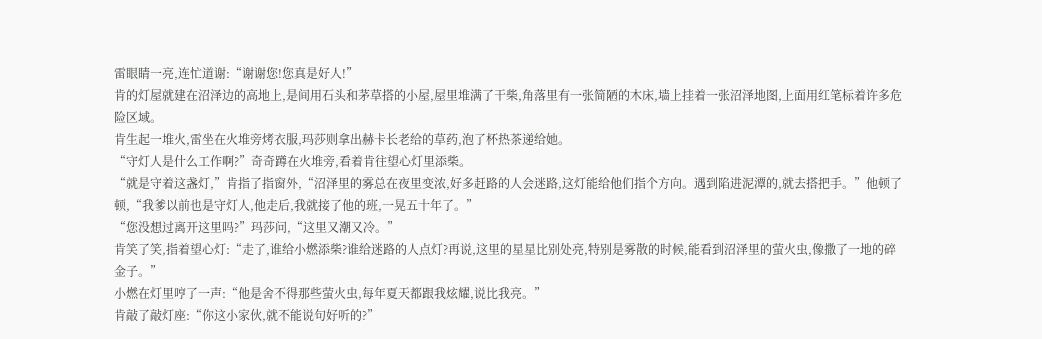雷眼睛一亮,连忙道谢:“谢谢您!您真是好人!”
肯的灯屋就建在沼泽边的高地上,是间用石头和茅草搭的小屋,屋里堆满了干柴,角落里有一张简陋的木床,墙上挂着一张沼泽地图,上面用红笔标着许多危险区域。
肯生起一堆火,雷坐在火堆旁烤衣服,玛莎则拿出赫卡长老给的草药,泡了杯热茶递给她。
“守灯人是什么工作啊?”奇奇蹲在火堆旁,看着肯往望心灯里添柴。
“就是守着这盏灯,”肯指了指窗外,“沼泽里的雾总在夜里变浓,好多赶路的人会迷路,这灯能给他们指个方向。遇到陷进泥潭的,就去搭把手。”他顿了顿,“我爹以前也是守灯人,他走后,我就接了他的班,一晃五十年了。”
“您没想过离开这里吗?”玛莎问,“这里又潮又冷。”
肯笑了笑,指着望心灯:“走了,谁给小燃添柴?谁给迷路的人点灯?再说,这里的星星比别处亮,特别是雾散的时候,能看到沼泽里的萤火虫,像撒了一地的碎金子。”
小燃在灯里哼了一声:“他是舍不得那些萤火虫,每年夏天都跟我炫耀,说比我亮。”
肯敲了敲灯座:“你这小家伙,就不能说句好听的?”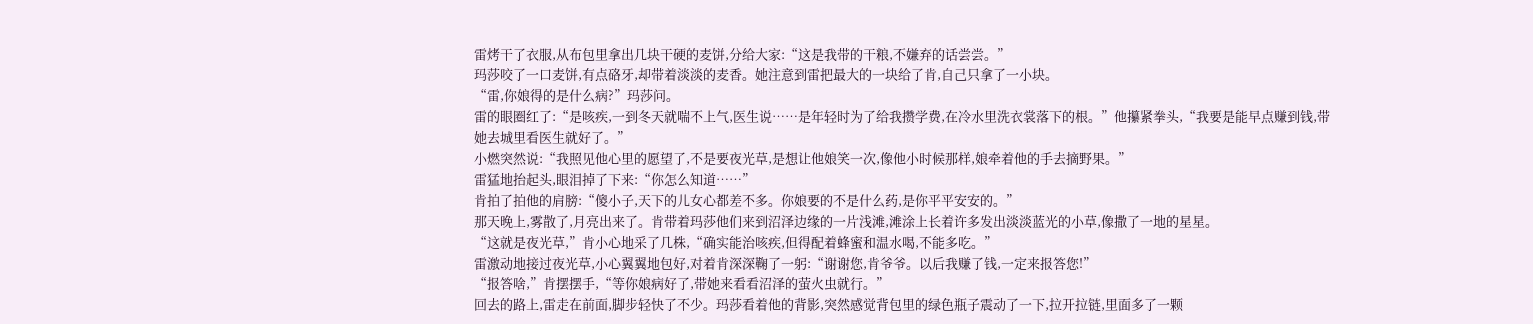雷烤干了衣服,从布包里拿出几块干硬的麦饼,分给大家:“这是我带的干粮,不嫌弃的话尝尝。”
玛莎咬了一口麦饼,有点硌牙,却带着淡淡的麦香。她注意到雷把最大的一块给了肯,自己只拿了一小块。
“雷,你娘得的是什么病?”玛莎问。
雷的眼圈红了:“是咳疾,一到冬天就喘不上气,医生说……是年轻时为了给我攒学费,在冷水里洗衣裳落下的根。”他攥紧拳头,“我要是能早点赚到钱,带她去城里看医生就好了。”
小燃突然说:“我照见他心里的愿望了,不是要夜光草,是想让他娘笑一次,像他小时候那样,娘牵着他的手去摘野果。”
雷猛地抬起头,眼泪掉了下来:“你怎么知道……”
肯拍了拍他的肩膀:“傻小子,天下的儿女心都差不多。你娘要的不是什么药,是你平平安安的。”
那天晚上,雾散了,月亮出来了。肯带着玛莎他们来到沼泽边缘的一片浅滩,滩涂上长着许多发出淡淡蓝光的小草,像撒了一地的星星。
“这就是夜光草,”肯小心地采了几株,“确实能治咳疾,但得配着蜂蜜和温水喝,不能多吃。”
雷激动地接过夜光草,小心翼翼地包好,对着肯深深鞠了一躬:“谢谢您,肯爷爷。以后我赚了钱,一定来报答您!”
“报答啥,”肯摆摆手,“等你娘病好了,带她来看看沼泽的萤火虫就行。”
回去的路上,雷走在前面,脚步轻快了不少。玛莎看着他的背影,突然感觉背包里的绿色瓶子震动了一下,拉开拉链,里面多了一颗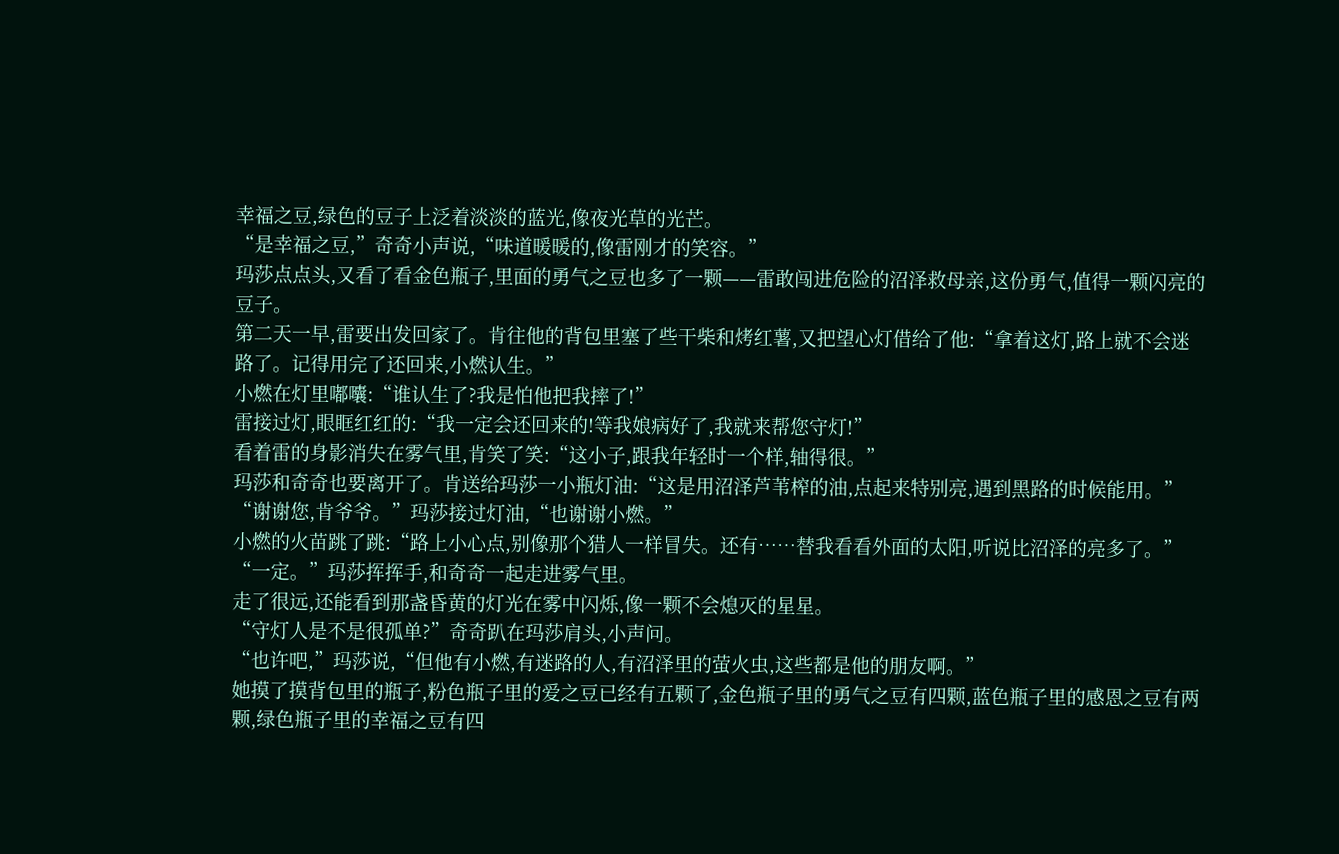幸福之豆,绿色的豆子上泛着淡淡的蓝光,像夜光草的光芒。
“是幸福之豆,”奇奇小声说,“味道暖暖的,像雷刚才的笑容。”
玛莎点点头,又看了看金色瓶子,里面的勇气之豆也多了一颗——雷敢闯进危险的沼泽救母亲,这份勇气,值得一颗闪亮的豆子。
第二天一早,雷要出发回家了。肯往他的背包里塞了些干柴和烤红薯,又把望心灯借给了他:“拿着这灯,路上就不会迷路了。记得用完了还回来,小燃认生。”
小燃在灯里嘟囔:“谁认生了?我是怕他把我摔了!”
雷接过灯,眼眶红红的:“我一定会还回来的!等我娘病好了,我就来帮您守灯!”
看着雷的身影消失在雾气里,肯笑了笑:“这小子,跟我年轻时一个样,轴得很。”
玛莎和奇奇也要离开了。肯送给玛莎一小瓶灯油:“这是用沼泽芦苇榨的油,点起来特别亮,遇到黑路的时候能用。”
“谢谢您,肯爷爷。”玛莎接过灯油,“也谢谢小燃。”
小燃的火苗跳了跳:“路上小心点,别像那个猎人一样冒失。还有……替我看看外面的太阳,听说比沼泽的亮多了。”
“一定。”玛莎挥挥手,和奇奇一起走进雾气里。
走了很远,还能看到那盏昏黄的灯光在雾中闪烁,像一颗不会熄灭的星星。
“守灯人是不是很孤单?”奇奇趴在玛莎肩头,小声问。
“也许吧,”玛莎说,“但他有小燃,有迷路的人,有沼泽里的萤火虫,这些都是他的朋友啊。”
她摸了摸背包里的瓶子,粉色瓶子里的爱之豆已经有五颗了,金色瓶子里的勇气之豆有四颗,蓝色瓶子里的感恩之豆有两颗,绿色瓶子里的幸福之豆有四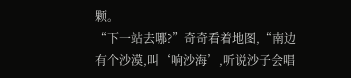颗。
“下一站去哪?”奇奇看着地图,“南边有个沙漠,叫‘响沙海’,听说沙子会唱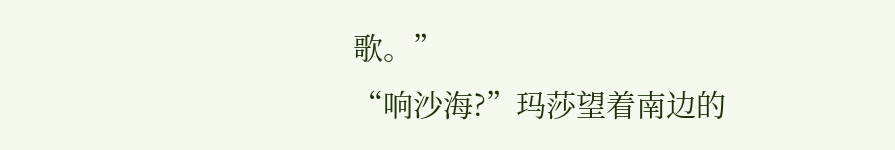歌。”
“响沙海?”玛莎望着南边的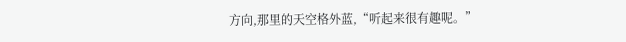方向,那里的天空格外蓝,“听起来很有趣呢。”